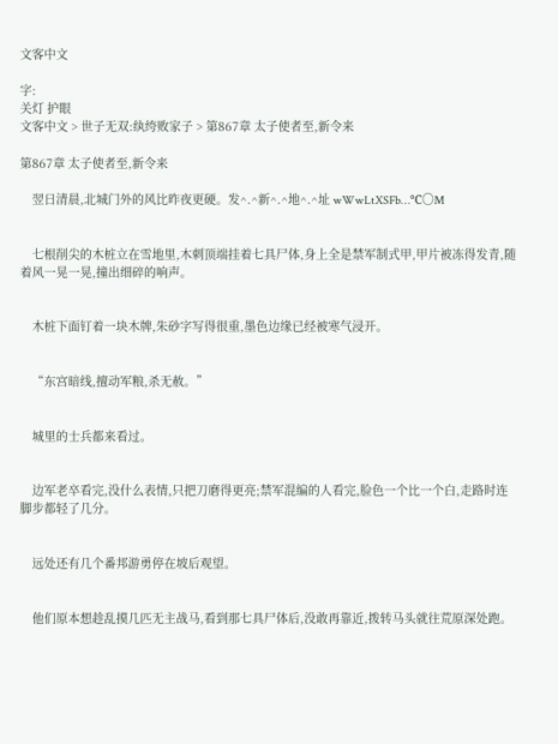文客中文

字:
关灯 护眼
文客中文 > 世子无双:纨绔败家子 > 第867章 太子使者至,新令来

第867章 太子使者至,新令来

    翌日清晨,北城门外的风比昨夜更硬。发^.^新^.^地^.^址 wWwLtXSFb…℃〇M


    七根削尖的木桩立在雪地里,木刺顶端挂着七具尸体,身上全是禁军制式甲,甲片被冻得发青,随着风一晃一晃,撞出细碎的响声。


    木桩下面钉着一块木牌,朱砂字写得很重,墨色边缘已经被寒气浸开。


    “东宫暗线,擅动军粮,杀无赦。”


    城里的士兵都来看过。


    边军老卒看完,没什么表情,只把刀磨得更亮;禁军混编的人看完,脸色一个比一个白,走路时连脚步都轻了几分。


    远处还有几个番邦游勇停在坡后观望。


    他们原本想趁乱摸几匹无主战马,看到那七具尸体后,没敢再靠近,拨转马头就往荒原深处跑。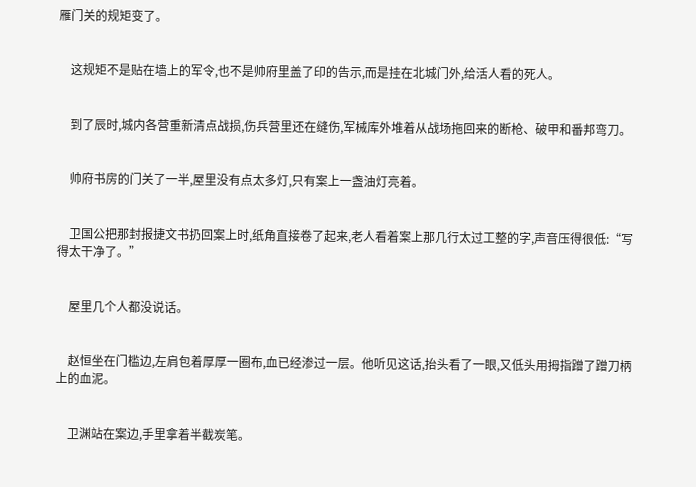雁门关的规矩变了。


    这规矩不是贴在墙上的军令,也不是帅府里盖了印的告示,而是挂在北城门外,给活人看的死人。


    到了辰时,城内各营重新清点战损,伤兵营里还在缝伤,军械库外堆着从战场拖回来的断枪、破甲和番邦弯刀。


    帅府书房的门关了一半,屋里没有点太多灯,只有案上一盏油灯亮着。


    卫国公把那封报捷文书扔回案上时,纸角直接卷了起来,老人看着案上那几行太过工整的字,声音压得很低:“写得太干净了。”


    屋里几个人都没说话。


    赵恒坐在门槛边,左肩包着厚厚一圈布,血已经渗过一层。他听见这话,抬头看了一眼,又低头用拇指蹭了蹭刀柄上的血泥。


    卫渊站在案边,手里拿着半截炭笔。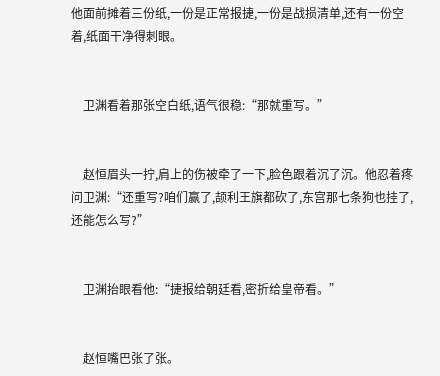他面前摊着三份纸,一份是正常报捷,一份是战损清单,还有一份空着,纸面干净得刺眼。


    卫渊看着那张空白纸,语气很稳:“那就重写。”


    赵恒眉头一拧,肩上的伤被牵了一下,脸色跟着沉了沉。他忍着疼问卫渊:“还重写?咱们赢了,颉利王旗都砍了,东宫那七条狗也挂了,还能怎么写?”


    卫渊抬眼看他:“捷报给朝廷看,密折给皇帝看。”


    赵恒嘴巴张了张。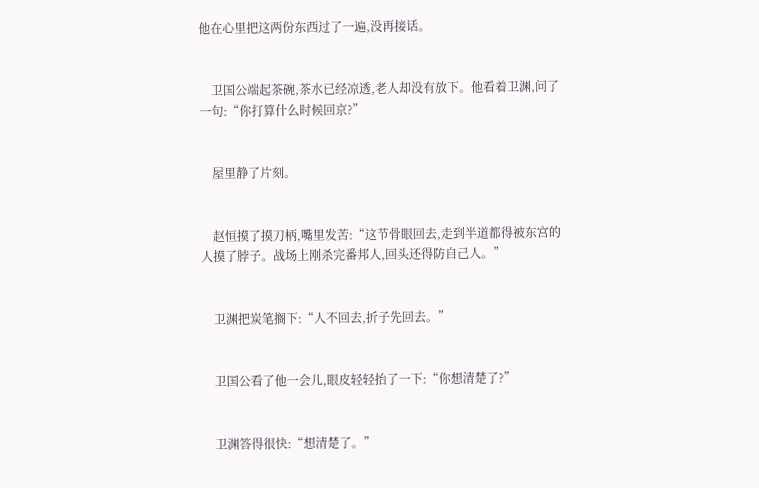他在心里把这两份东西过了一遍,没再接话。


    卫国公端起茶碗,茶水已经凉透,老人却没有放下。他看着卫渊,问了一句:“你打算什么时候回京?”


    屋里静了片刻。


    赵恒摸了摸刀柄,嘴里发苦:“这节骨眼回去,走到半道都得被东宫的人摸了脖子。战场上刚杀完番邦人,回头还得防自己人。”


    卫渊把炭笔搁下:“人不回去,折子先回去。”


    卫国公看了他一会儿,眼皮轻轻抬了一下:“你想清楚了?”


    卫渊答得很快:“想清楚了。”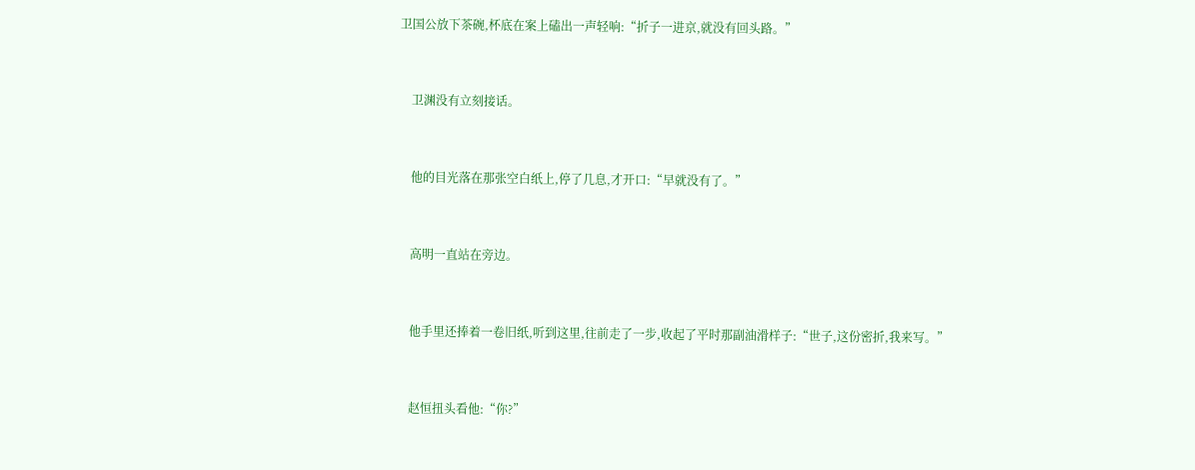卫国公放下茶碗,杯底在案上磕出一声轻响:“折子一进京,就没有回头路。”


    卫渊没有立刻接话。


    他的目光落在那张空白纸上,停了几息,才开口:“早就没有了。”


    高明一直站在旁边。


    他手里还捧着一卷旧纸,听到这里,往前走了一步,收起了平时那副油滑样子:“世子,这份密折,我来写。”


    赵恒扭头看他:“你?”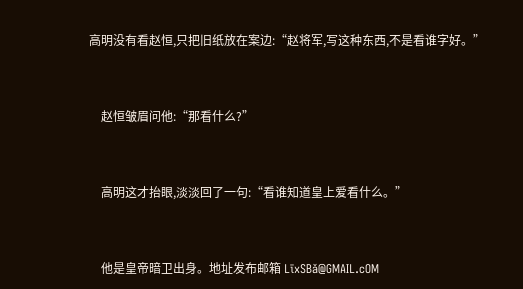高明没有看赵恒,只把旧纸放在案边:“赵将军,写这种东西,不是看谁字好。”


    赵恒皱眉问他:“那看什么?”


    高明这才抬眼,淡淡回了一句:“看谁知道皇上爱看什么。”


    他是皇帝暗卫出身。地址发布邮箱 LīxSBǎ@GMAIL.cOM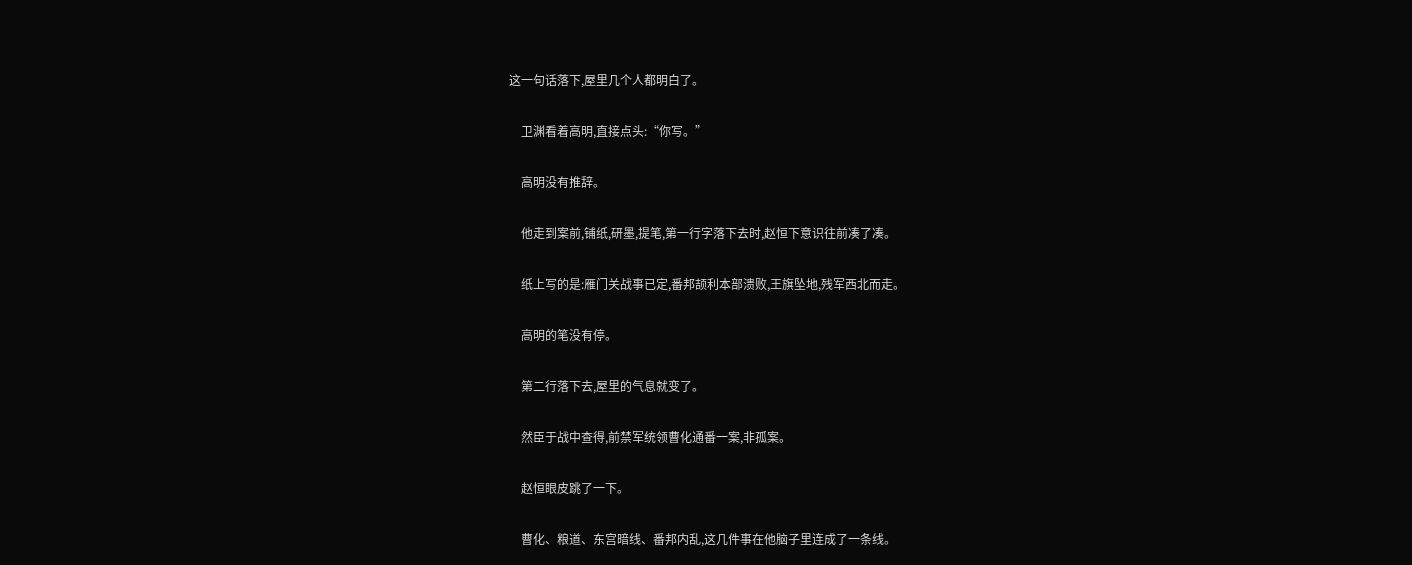这一句话落下,屋里几个人都明白了。


    卫渊看着高明,直接点头:“你写。”


    高明没有推辞。


    他走到案前,铺纸,研墨,提笔,第一行字落下去时,赵恒下意识往前凑了凑。


    纸上写的是:雁门关战事已定,番邦颉利本部溃败,王旗坠地,残军西北而走。


    高明的笔没有停。


    第二行落下去,屋里的气息就变了。


    然臣于战中查得,前禁军统领曹化通番一案,非孤案。


    赵恒眼皮跳了一下。


    曹化、粮道、东宫暗线、番邦内乱,这几件事在他脑子里连成了一条线。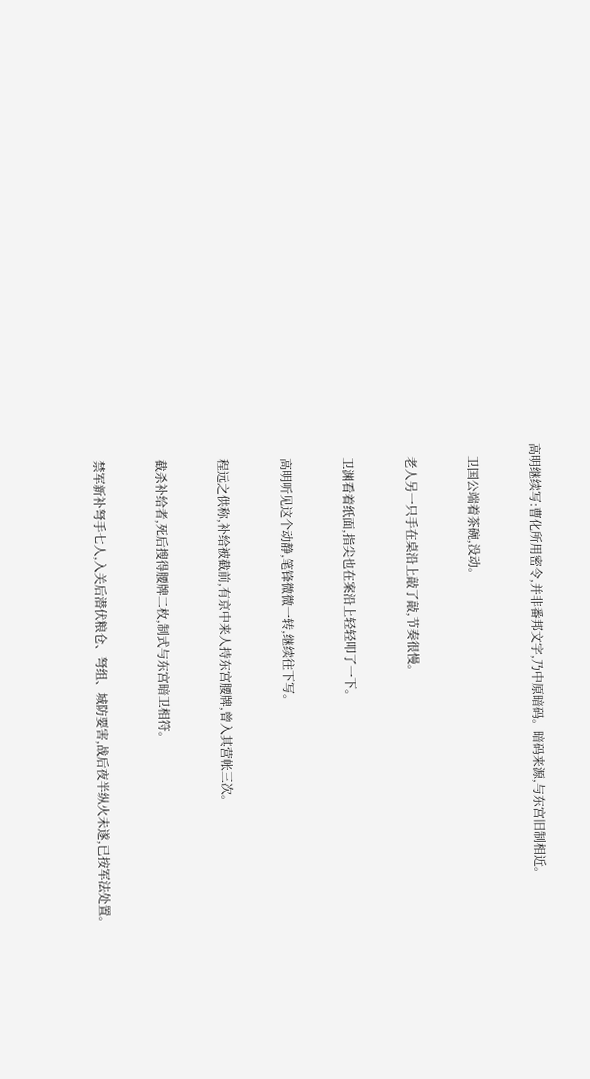高明继续写:曹化所用密令,并非番邦文字,乃中原暗码。暗码来源,与东宫旧制相近。


    卫国公端着茶碗,没动。


    老人另一只手在桌沿上敲了敲,节奏很慢。


    卫渊看着纸面,指尖也在案沿上轻轻叩了一下。


    高明听见这个动静,笔锋微微一转,继续往下写。


    程远之供称,补给被截前,有京中来人持东宫腰牌,曾入其营帐三次。


    截杀补给者,死后搜得腰牌二枚,制式与东宫暗卫相符。


    禁军新补弩手七人,入关后潜伏粮仓、弩组、城防要害,战后夜半纵火未遂,已按军法处置。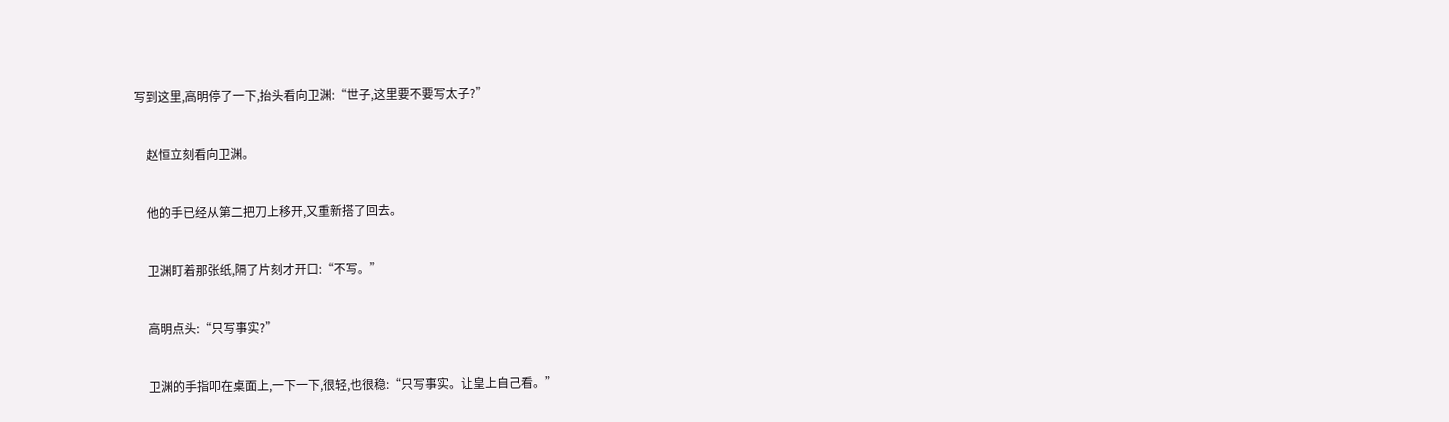写到这里,高明停了一下,抬头看向卫渊:“世子,这里要不要写太子?”


    赵恒立刻看向卫渊。


    他的手已经从第二把刀上移开,又重新搭了回去。


    卫渊盯着那张纸,隔了片刻才开口:“不写。”


    高明点头:“只写事实?”


    卫渊的手指叩在桌面上,一下一下,很轻,也很稳:“只写事实。让皇上自己看。”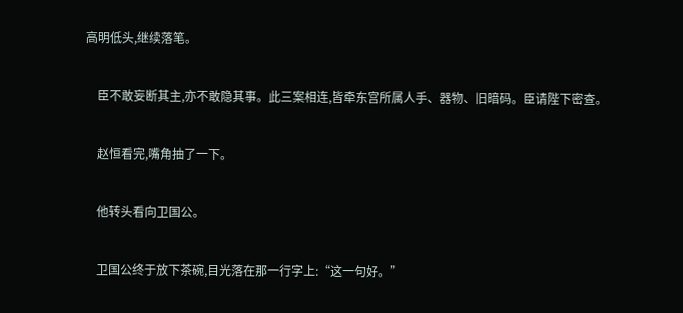高明低头,继续落笔。


    臣不敢妄断其主,亦不敢隐其事。此三案相连,皆牵东宫所属人手、器物、旧暗码。臣请陛下密查。


    赵恒看完,嘴角抽了一下。


    他转头看向卫国公。


    卫国公终于放下茶碗,目光落在那一行字上:“这一句好。”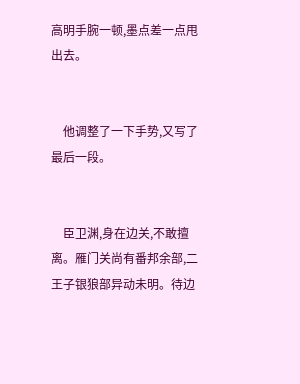高明手腕一顿,墨点差一点甩出去。


    他调整了一下手势,又写了最后一段。


    臣卫渊,身在边关,不敢擅离。雁门关尚有番邦余部,二王子银狼部异动未明。待边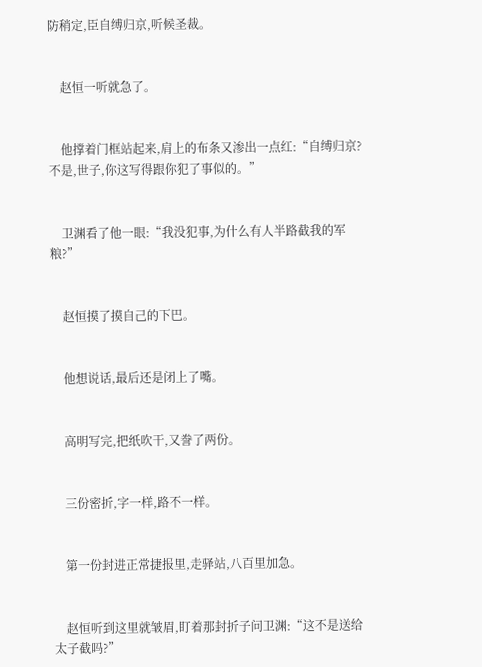防稍定,臣自缚归京,听候圣裁。


    赵恒一听就急了。


    他撑着门框站起来,肩上的布条又渗出一点红:“自缚归京?不是,世子,你这写得跟你犯了事似的。”


    卫渊看了他一眼:“我没犯事,为什么有人半路截我的军粮?”


    赵恒摸了摸自己的下巴。


    他想说话,最后还是闭上了嘴。


    高明写完,把纸吹干,又誊了两份。


    三份密折,字一样,路不一样。


    第一份封进正常捷报里,走驿站,八百里加急。


    赵恒听到这里就皱眉,盯着那封折子问卫渊:“这不是送给太子截吗?”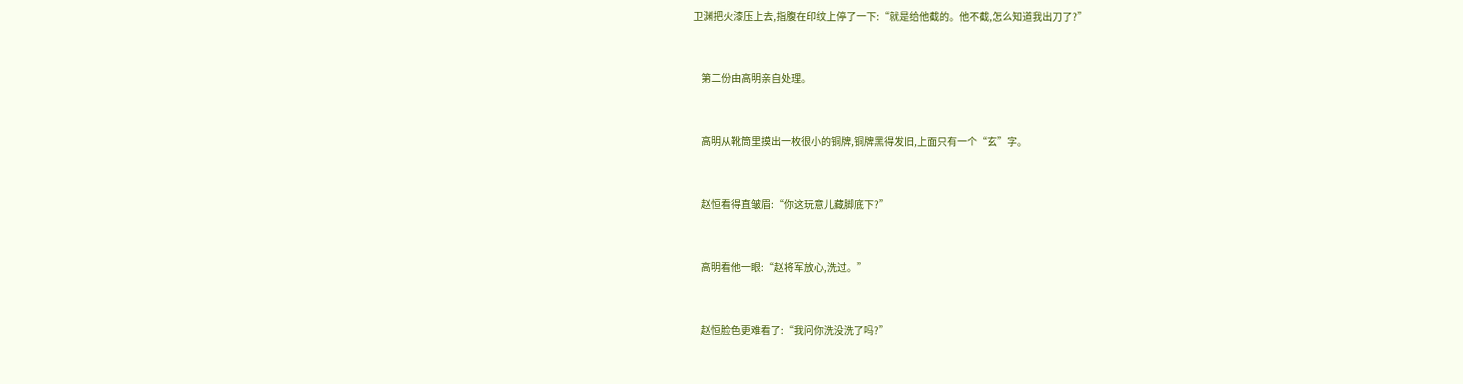卫渊把火漆压上去,指腹在印纹上停了一下:“就是给他截的。他不截,怎么知道我出刀了?”


    第二份由高明亲自处理。


    高明从靴筒里摸出一枚很小的铜牌,铜牌黑得发旧,上面只有一个“玄”字。


    赵恒看得直皱眉:“你这玩意儿藏脚底下?”


    高明看他一眼:“赵将军放心,洗过。”


    赵恒脸色更难看了:“我问你洗没洗了吗?”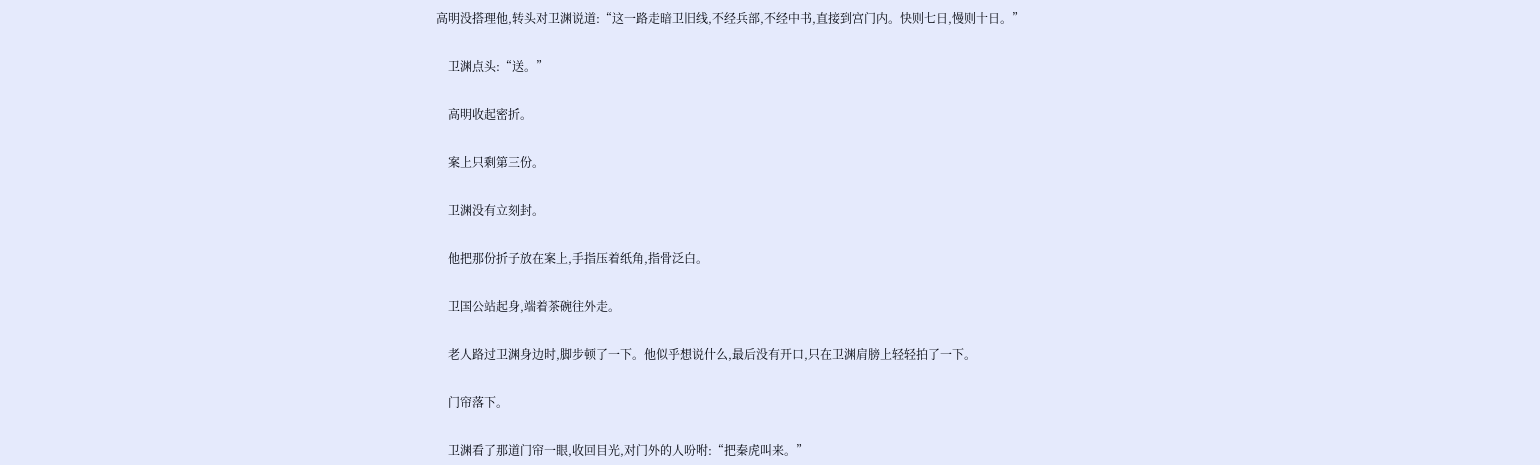高明没搭理他,转头对卫渊说道:“这一路走暗卫旧线,不经兵部,不经中书,直接到宫门内。快则七日,慢则十日。”


    卫渊点头:“送。”


    高明收起密折。


    案上只剩第三份。


    卫渊没有立刻封。


    他把那份折子放在案上,手指压着纸角,指骨泛白。


    卫国公站起身,端着茶碗往外走。


    老人路过卫渊身边时,脚步顿了一下。他似乎想说什么,最后没有开口,只在卫渊肩膀上轻轻拍了一下。


    门帘落下。


    卫渊看了那道门帘一眼,收回目光,对门外的人吩咐:“把秦虎叫来。”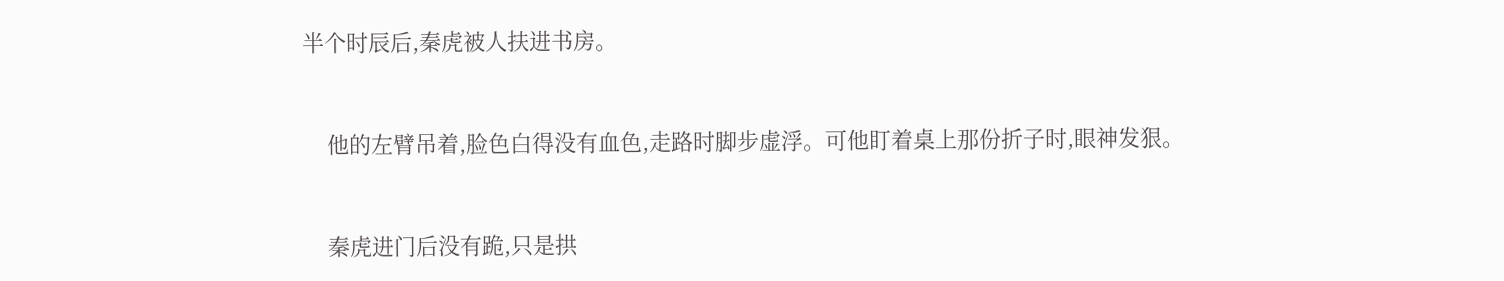半个时辰后,秦虎被人扶进书房。


    他的左臂吊着,脸色白得没有血色,走路时脚步虚浮。可他盯着桌上那份折子时,眼神发狠。


    秦虎进门后没有跪,只是拱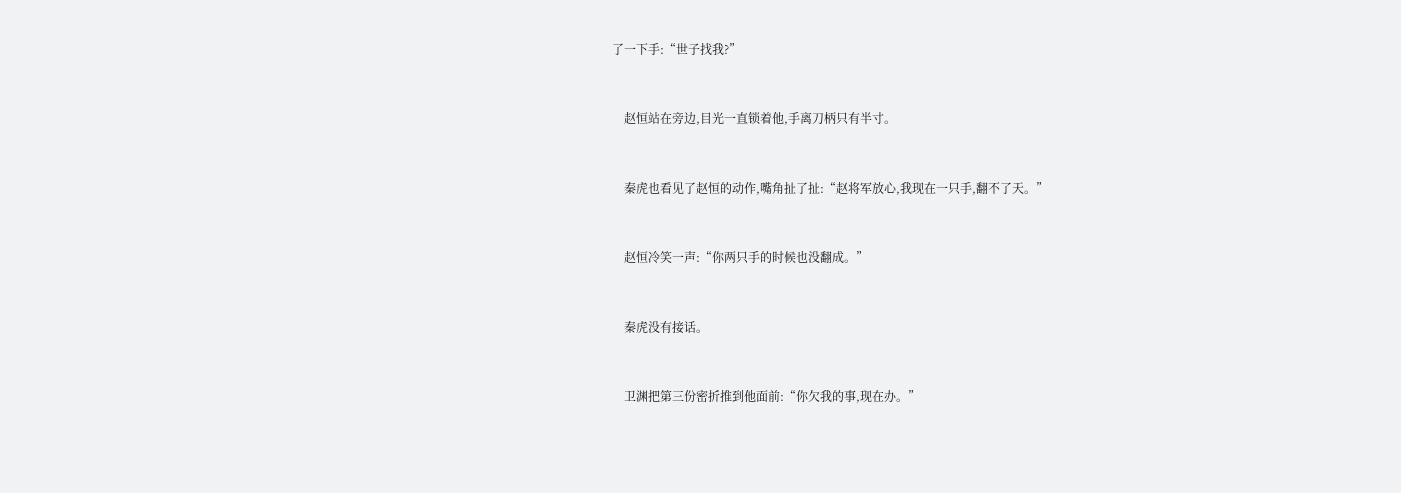了一下手:“世子找我?”


    赵恒站在旁边,目光一直锁着他,手离刀柄只有半寸。


    秦虎也看见了赵恒的动作,嘴角扯了扯:“赵将军放心,我现在一只手,翻不了天。”


    赵恒冷笑一声:“你两只手的时候也没翻成。”


    秦虎没有接话。


    卫渊把第三份密折推到他面前:“你欠我的事,现在办。”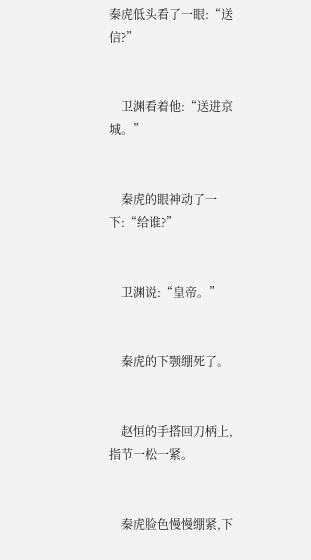秦虎低头看了一眼:“送信?”


    卫渊看着他:“送进京城。”


    秦虎的眼神动了一下:“给谁?”


    卫渊说:“皇帝。”


    秦虎的下颚绷死了。


    赵恒的手搭回刀柄上,指节一松一紧。


    秦虎脸色慢慢绷紧,下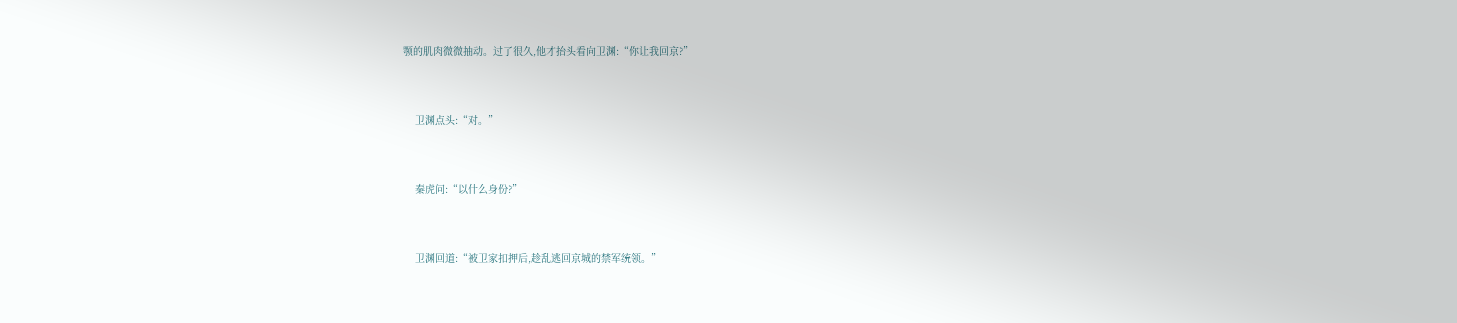颚的肌肉微微抽动。过了很久,他才抬头看向卫渊:“你让我回京?”


    卫渊点头:“对。”


    秦虎问:“以什么身份?”


    卫渊回道:“被卫家扣押后,趁乱逃回京城的禁军统领。”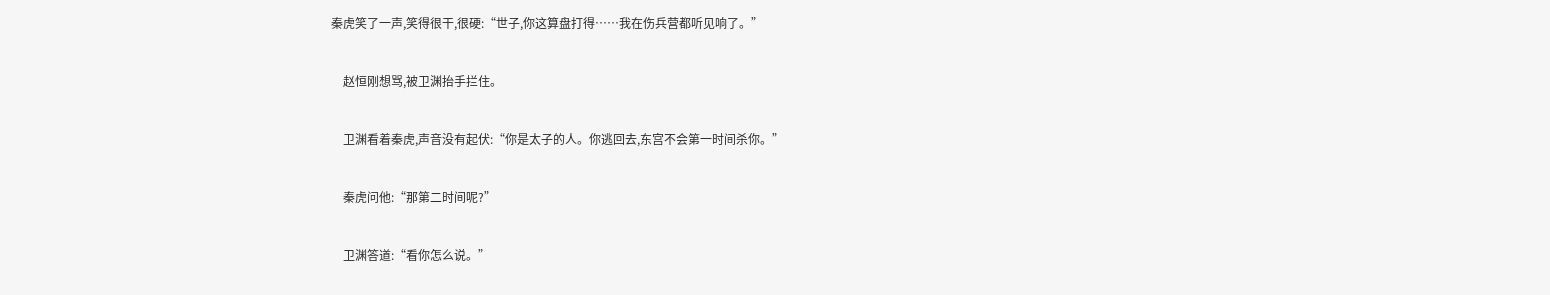秦虎笑了一声,笑得很干,很硬:“世子,你这算盘打得……我在伤兵营都听见响了。”


    赵恒刚想骂,被卫渊抬手拦住。


    卫渊看着秦虎,声音没有起伏:“你是太子的人。你逃回去,东宫不会第一时间杀你。”


    秦虎问他:“那第二时间呢?”


    卫渊答道:“看你怎么说。”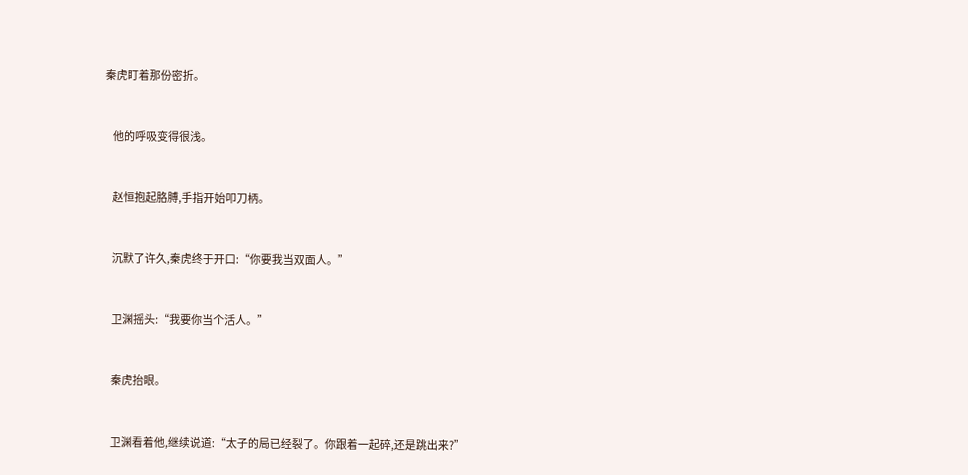秦虎盯着那份密折。


    他的呼吸变得很浅。


    赵恒抱起胳膊,手指开始叩刀柄。


    沉默了许久,秦虎终于开口:“你要我当双面人。”


    卫渊摇头:“我要你当个活人。”


    秦虎抬眼。


    卫渊看着他,继续说道:“太子的局已经裂了。你跟着一起碎,还是跳出来?”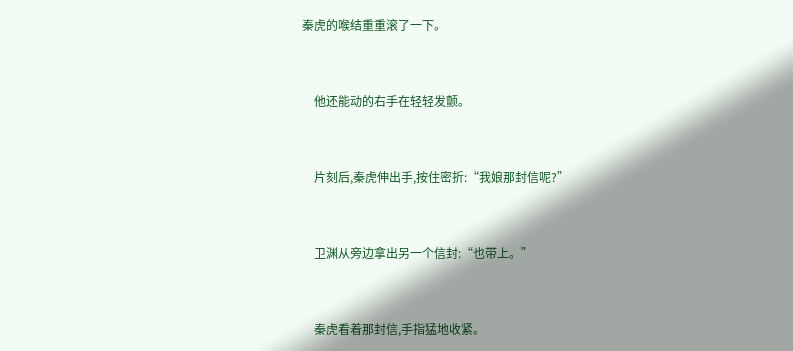秦虎的喉结重重滚了一下。


    他还能动的右手在轻轻发颤。


    片刻后,秦虎伸出手,按住密折:“我娘那封信呢?”


    卫渊从旁边拿出另一个信封:“也带上。”


    秦虎看着那封信,手指猛地收紧。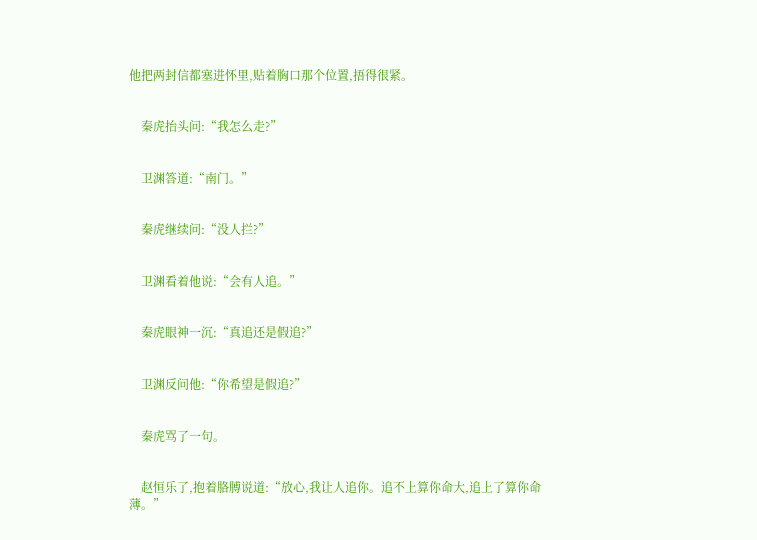他把两封信都塞进怀里,贴着胸口那个位置,捂得很紧。


    秦虎抬头问:“我怎么走?”


    卫渊答道:“南门。”


    秦虎继续问:“没人拦?”


    卫渊看着他说:“会有人追。”


    秦虎眼神一沉:“真追还是假追?”


    卫渊反问他:“你希望是假追?”


    秦虎骂了一句。


    赵恒乐了,抱着胳膊说道:“放心,我让人追你。追不上算你命大,追上了算你命薄。”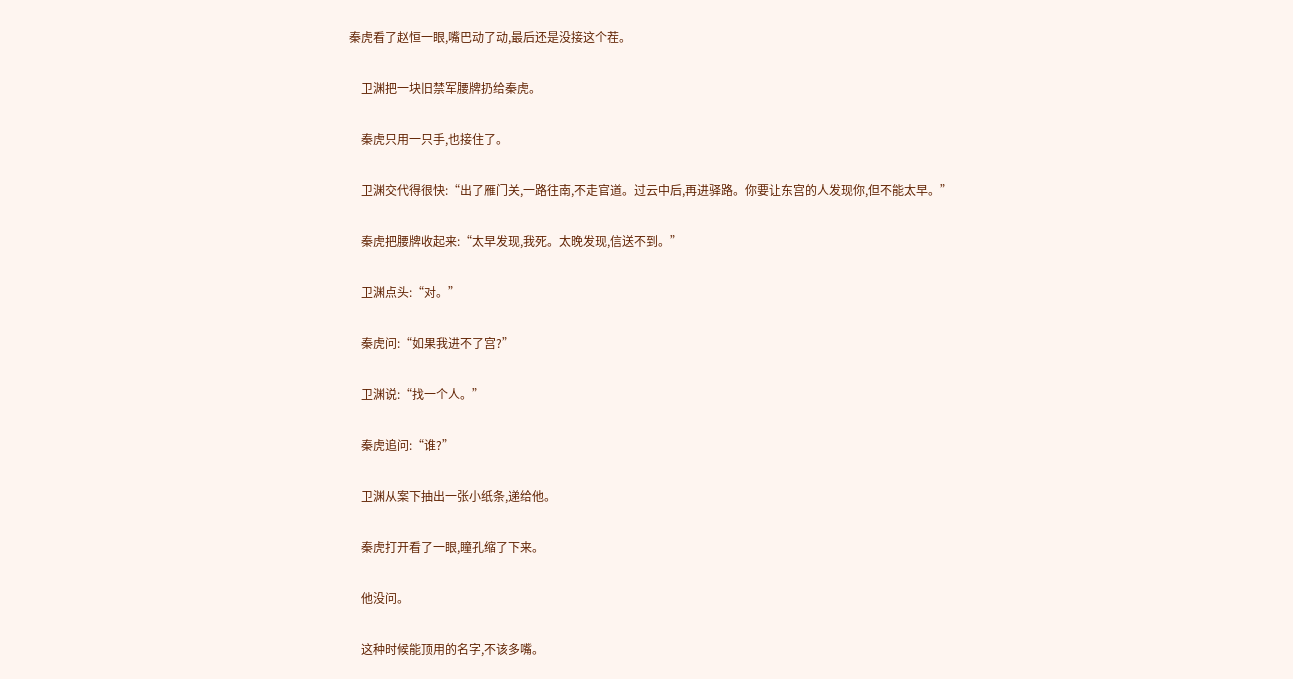秦虎看了赵恒一眼,嘴巴动了动,最后还是没接这个茬。


    卫渊把一块旧禁军腰牌扔给秦虎。


    秦虎只用一只手,也接住了。


    卫渊交代得很快:“出了雁门关,一路往南,不走官道。过云中后,再进驿路。你要让东宫的人发现你,但不能太早。”


    秦虎把腰牌收起来:“太早发现,我死。太晚发现,信送不到。”


    卫渊点头:“对。”


    秦虎问:“如果我进不了宫?”


    卫渊说:“找一个人。”


    秦虎追问:“谁?”


    卫渊从案下抽出一张小纸条,递给他。


    秦虎打开看了一眼,瞳孔缩了下来。


    他没问。


    这种时候能顶用的名字,不该多嘴。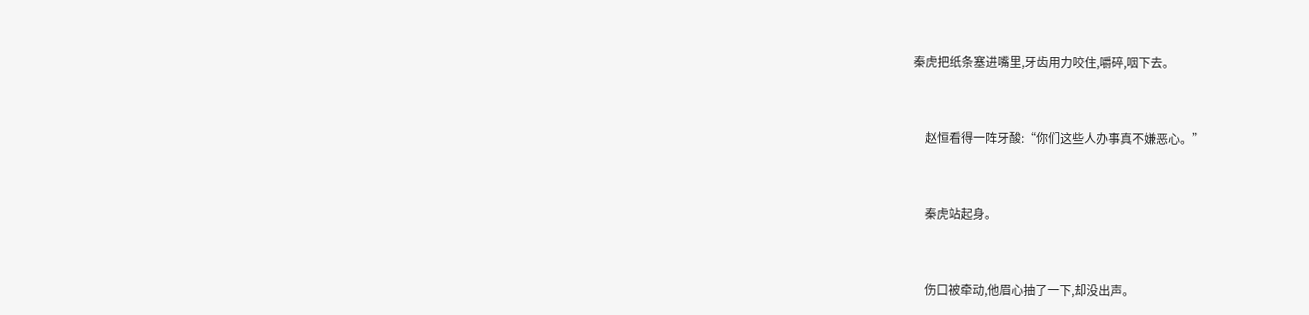秦虎把纸条塞进嘴里,牙齿用力咬住,嚼碎,咽下去。


    赵恒看得一阵牙酸:“你们这些人办事真不嫌恶心。”


    秦虎站起身。


    伤口被牵动,他眉心抽了一下,却没出声。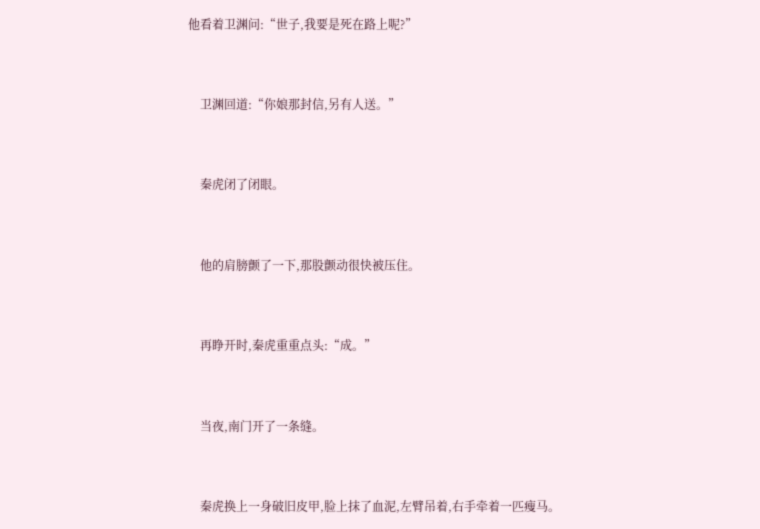他看着卫渊问:“世子,我要是死在路上呢?”


    卫渊回道:“你娘那封信,另有人送。”


    秦虎闭了闭眼。


    他的肩膀颤了一下,那股颤动很快被压住。


    再睁开时,秦虎重重点头:“成。”


    当夜,南门开了一条缝。


    秦虎换上一身破旧皮甲,脸上抹了血泥,左臂吊着,右手牵着一匹瘦马。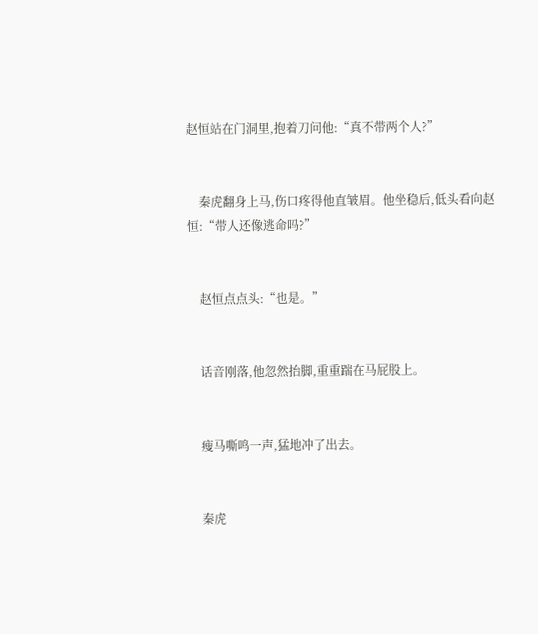赵恒站在门洞里,抱着刀问他:“真不带两个人?”


    秦虎翻身上马,伤口疼得他直皱眉。他坐稳后,低头看向赵恒:“带人还像逃命吗?”


    赵恒点点头:“也是。”


    话音刚落,他忽然抬脚,重重踹在马屁股上。


    瘦马嘶鸣一声,猛地冲了出去。


    秦虎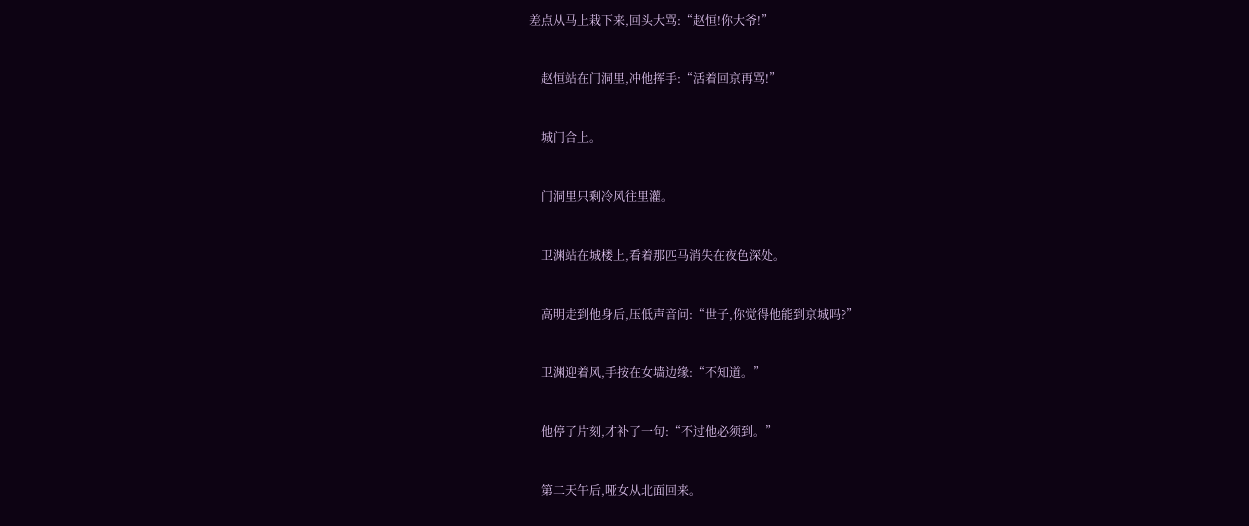差点从马上栽下来,回头大骂:“赵恒!你大爷!”


    赵恒站在门洞里,冲他挥手:“活着回京再骂!”


    城门合上。


    门洞里只剩冷风往里灌。


    卫渊站在城楼上,看着那匹马消失在夜色深处。


    高明走到他身后,压低声音问:“世子,你觉得他能到京城吗?”


    卫渊迎着风,手按在女墙边缘:“不知道。”


    他停了片刻,才补了一句:“不过他必须到。”


    第二天午后,哑女从北面回来。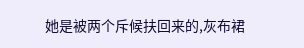她是被两个斥候扶回来的,灰布裙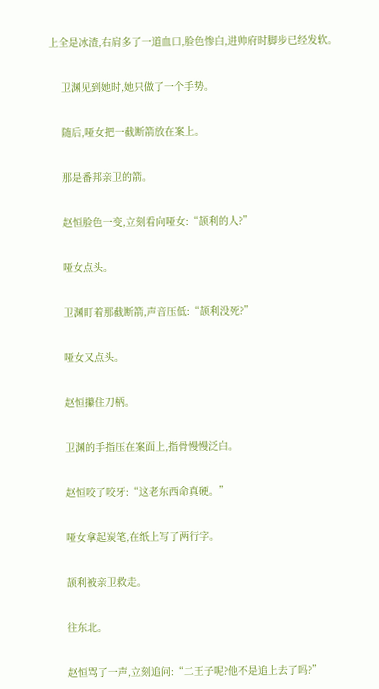上全是冰渣,右肩多了一道血口,脸色惨白,进帅府时脚步已经发软。


    卫渊见到她时,她只做了一个手势。


    随后,哑女把一截断箭放在案上。


    那是番邦亲卫的箭。


    赵恒脸色一变,立刻看向哑女:“颉利的人?”


    哑女点头。


    卫渊盯着那截断箭,声音压低:“颉利没死?”


    哑女又点头。


    赵恒攥住刀柄。


    卫渊的手指压在案面上,指骨慢慢泛白。


    赵恒咬了咬牙:“这老东西命真硬。”


    哑女拿起炭笔,在纸上写了两行字。


    颉利被亲卫救走。


    往东北。


    赵恒骂了一声,立刻追问:“二王子呢?他不是追上去了吗?”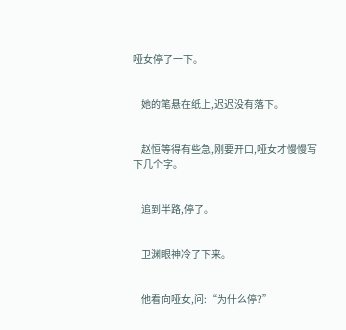哑女停了一下。


    她的笔悬在纸上,迟迟没有落下。


    赵恒等得有些急,刚要开口,哑女才慢慢写下几个字。


    追到半路,停了。


    卫渊眼神冷了下来。


    他看向哑女,问:“为什么停?”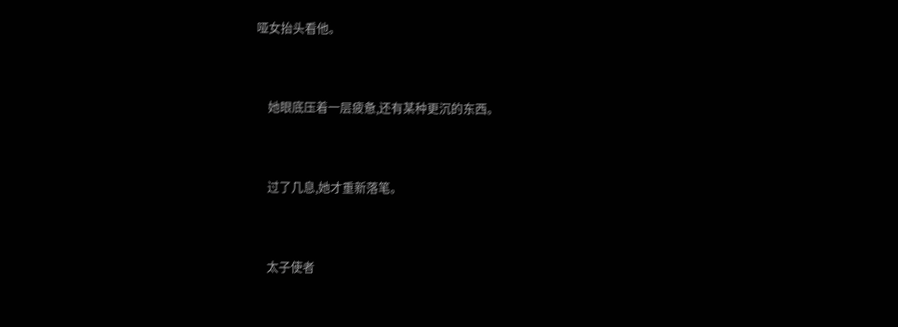哑女抬头看他。


    她眼底压着一层疲惫,还有某种更沉的东西。


    过了几息,她才重新落笔。


    太子使者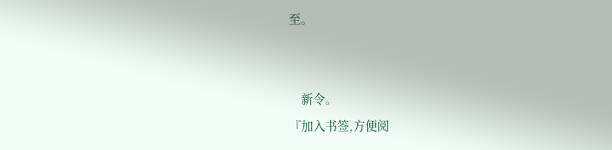至。


    新令。
『加入书签,方便阅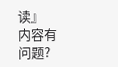读』
内容有问题?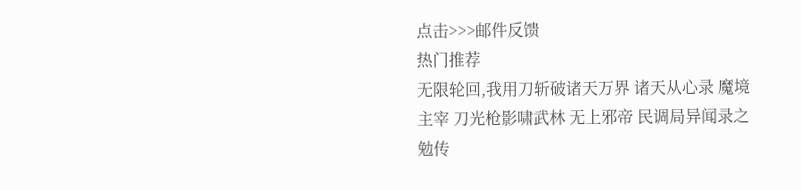点击>>>邮件反馈
热门推荐
无限轮回,我用刀斩破诸天万界 诸天从心录 魔境主宰 刀光枪影啸武林 无上邪帝 民调局异闻录之勉传